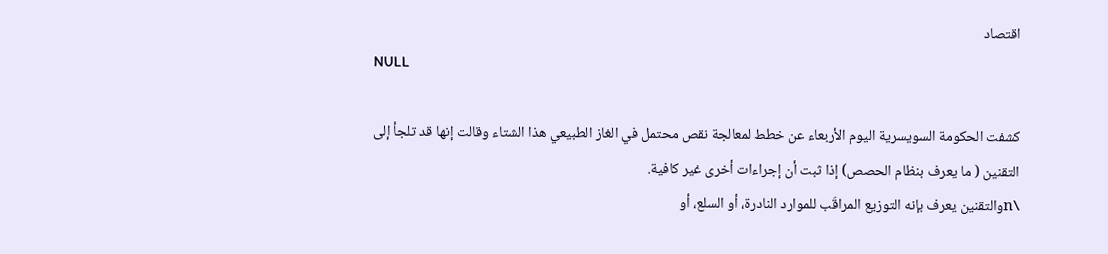اقتصاد
NULL

كشفت الحكومة السويسرية اليوم الأربعاء عن خطط لمعالجة نقص محتمل في الغاز الطبيعي هذا الشتاء وقالت إنها قد تلجأ إلى التقنين ( ما يعرف بنظام الحصص) إذا ثبت أن إجراءات أخرى غير كافية.
\nوالتقنين يعرف بإنه التوزيع المراقَب للموارد النادرة، أو السلع، أو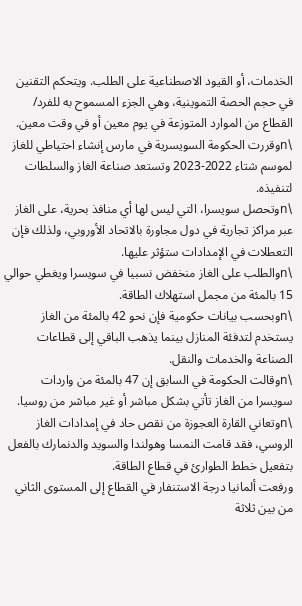الخدمات، أو القيود الاصطناعية على الطلب. ويتحكم التقنين في حجم الحصة التموينية، وهي الجزء المسموح به للفرد/ القطاع من الموارد المتوزعة في يوم معين أو في وقت معين.
\nوقررت الحكومة السويسرية في مارس إنشاء احتياطي للغاز لموسم شتاء 2022-2023 وتستعد صناعة الغاز والسلطات لتنفيذه.
\nوتحصل سويسرا، التي ليس لها أي منافذ بحرية، على الغاز عبر مراكز تجارية في دول مجاورة بالاتحاد الأوروبي، ولذلك فإن التعطلات في الإمدادات ستؤثر عليها.
\nوالطلب على الغاز منخفض نسبيا في سويسرا ويغطي حوالي 15 بالمئة من مجمل استهلاك الطاقة.
\nوبحسب بيانات حكومية فإن نحو 42 بالمئة من الغاز يستخدم لتدفئة المنازل بينما يذهب الباقي إلى قطاعات الصناعة والخدمات والنقل.
\nوقالت الحكومة في السابق إن 47 بالمئة من واردات سويسرا من الغاز تأتي بشكل مباشر أو غير مباشر من روسيا.
\nوتعاني القارة العجوزة من نقص حاد في إمدادات الغاز الروسي، فقد قامت النمسا وهولندا والسويد والدنمارك بالفعل بتفعيل خطط الطوارئ في قطاع الطاقة.
ورفعت ألمانيا درجة الاستنفار في القطاع إلى المستوى الثاني من بين ثلاثة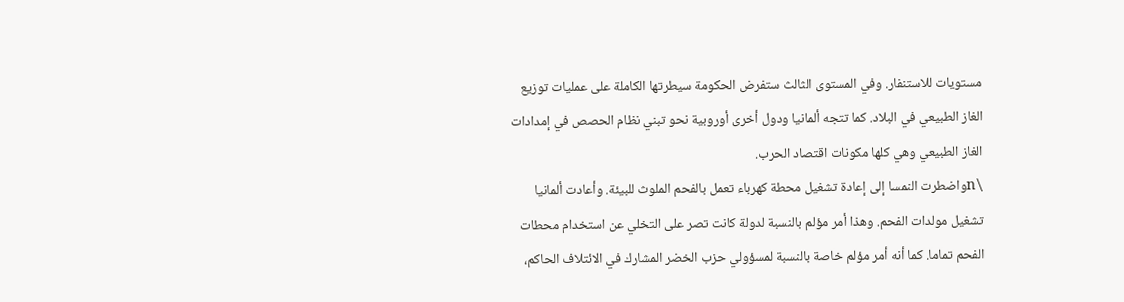مستويات للاستنفار. وفي المستوى الثالث ستفرض الحكومة سيطرتها الكاملة على عمليات توزيع الغاز الطبيعي في البلاد. كما تتجه ألمانيا ودول أخرى أوروبية نحو تبني نظام الحصص في إمدادات الغاز الطبيعي وهي كلها مكونات اقتصاد الحرب.
\nواضطرت النمسا إلى إعادة تشغيل محطة كهرباء تعمل بالفحم الملوث للبيئة. وأعادت ألمانيا تشغيل مولدات الفحم. وهذا أمر مؤلم بالنسبة لدولة كانت تصر على التخلي عن استخدام محطات الفحم تماما. كما أنه أمر مؤلم خاصة بالنسبة لمسؤولي حزب الخضر المشارك في الائتلاف الحاكم،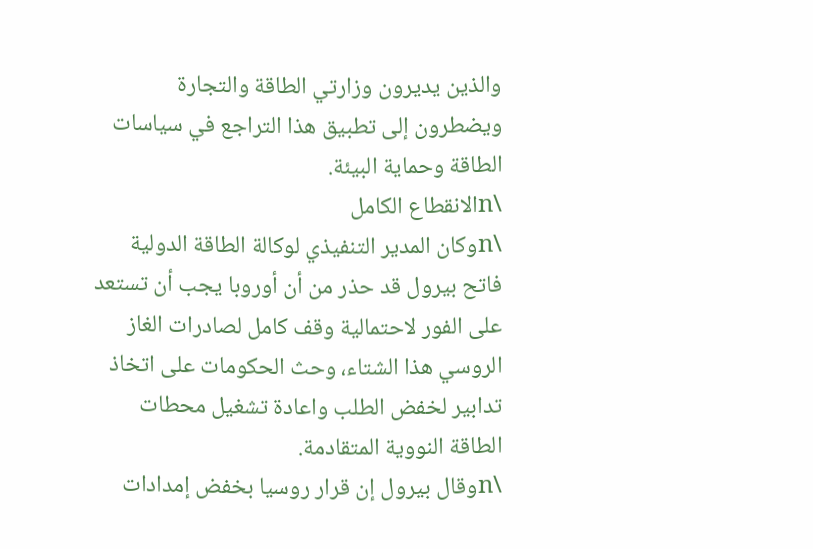والذين يديرون وزارتي الطاقة والتجارة ويضطرون إلى تطبيق هذا التراجع في سياسات الطاقة وحماية البيئة.
\nالانقطاع الكامل
\nوكان المدير التنفيذي لوكالة الطاقة الدولية فاتح بيرول قد حذر من أن أوروبا يجب أن تستعد على الفور لاحتمالية وقف كامل لصادرات الغاز الروسي هذا الشتاء، وحث الحكومات على اتخاذ تدابير لخفض الطلب واعادة تشغيل محطات الطاقة النووية المتقادمة.
\nوقال بيرول إن قرار روسيا بخفض إمدادات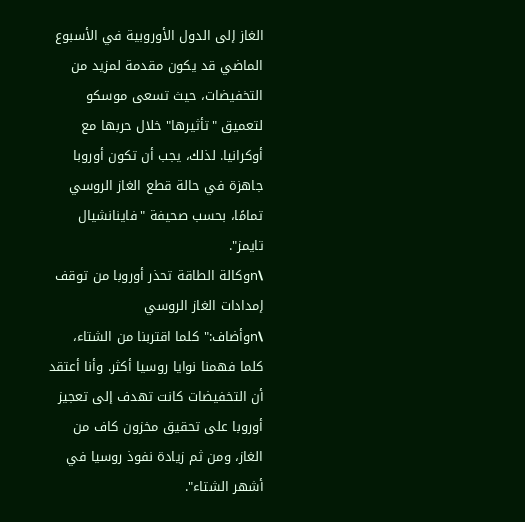الغاز إلى الدول الأوروبية في الأسبوع الماضي قد يكون مقدمة لمزيد من التخفيضات، حيث تسعى موسكو لتعميق "تأثيرها" خلال حربها مع أوكرانيا. لذلك، يجب أن تكون أوروبا جاهزة في حالة قطع الغاز الروسي تمامًا، بحسب صحيفة "فاينانشيال تايمز".
\nوكالة الطاقة تحذر أوروبا من توقف إمدادات الغاز الروسي
\nوأضاف:" كلما اقتربنا من الشتاء، كلما فهمنا نوايا روسيا أكثر. وأنا أعتقد أن التخفيضات كانت تهدف إلى تعجيز أوروبا على تحقيق مخزون كاف من الغاز، ومن ثم زيادة نفوذ روسيا في أشهر الشتاء".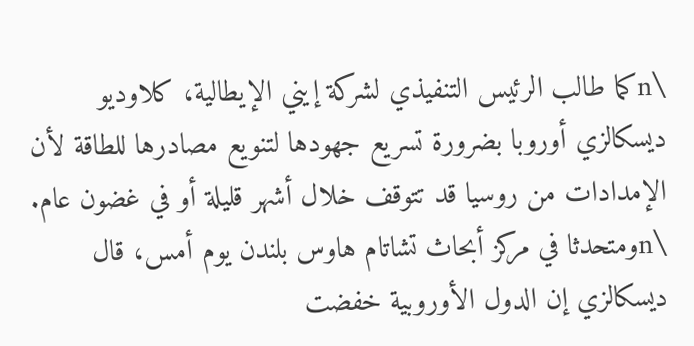\nكما طالب الرئيس التنفيذي لشركة إيني الإيطالية، كلاوديو ديسكالزي أوروبا بضرورة تسريع جهودها لتنويع مصادرها للطاقة لأن الإمدادات من روسيا قد تتوقف خلال أشهر قليلة أو في غضون عام.
\nومتحدثا في مركز أبحاث تشاتام هاوس بلندن يوم أمس، قال ديسكالزي إن الدول الأوروبية خفضت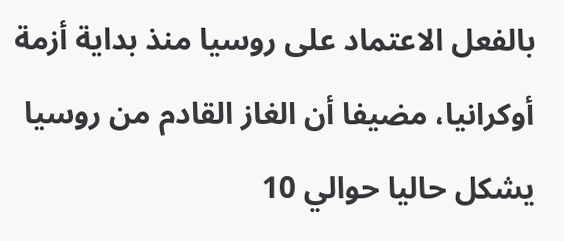بالفعل الاعتماد على روسيا منذ بداية أزمة أوكرانيا، مضيفا أن الغاز القادم من روسيا يشكل حاليا حوالي 10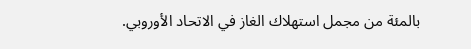بالمئة من مجمل استهلاك الغاز في الاتحاد الأوروبي.